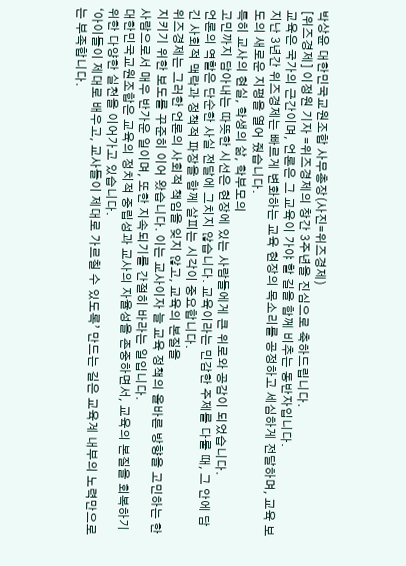박상윤 대한민국교원조합 사무총장(사진=위즈경제)
[위즈경제] 이정원 기자 =위즈경제의 창간 3주년을 진심으로 축하드립니다.
교육은 국가의 근간이며, 언론은 그 교육이 가야 할 길을 함께 비추는 동반자입니다.
지난 3년간 위즈경제는 빠르게 변화하는 교육 현장의 목소리를 공정하고 세심하게 전달하며, 교육 보도의 새로운 지평을 열어 줬습니다.
특히 교사의 현실, 학생의 삶, 학부모의
고민까지 담아내는 따뜻한 시선은 현장에 있는 사람들에게 큰 위로와 공감이 되었습니다.
언론의 역할은 단순한 사실 전달에 그치지 않습니다. 교육이라는 민감한 주제를 다룰 때, 그 안에 담긴 사회적 맥락과 정책적 파장을 함께 살피는 시각이 중요합니다.
위즈경제는 그러한 언론의 사회적 책임을 잊지 않고, 교육의 본질을
지키기 위한 보도를 꾸준히 이어 왔습니다. 이는 교사이자 늘 교육 정책의 올바른 방향을 고민하는 한
사람으로서 매우 반가운 일이며, 또한 지속되기를 간절히 바라는 일입니다.
대한민국교원조합은 교육의 정치적 중립성과 교사의 자율성을 존중하면서, 교육의 본질을 회복하기 위한 다양한 실천을 이어가고 있습니다.
‘아이들이 제대로 배우고, 교사들이 제대로 가르칠 수 있도록’ 만드는 길은 교육계 내부의 노력만으로는 부족합니다.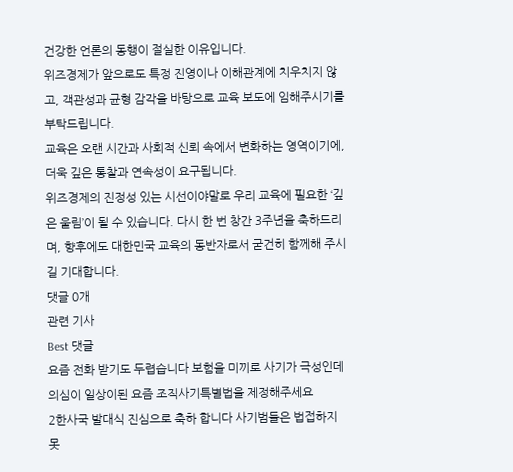건강한 언론의 동행이 절실한 이유입니다.
위즈경제가 앞으로도 특정 진영이나 이해관계에 치우치지 않고, 객관성과 균형 감각을 바탕으로 교육 보도에 임해주시기를 부탁드립니다.
교육은 오랜 시간과 사회적 신뢰 속에서 변화하는 영역이기에, 더욱 깊은 통찰과 연속성이 요구됩니다.
위즈경제의 진정성 있는 시선이야말로 우리 교육에 필요한 ‘깊은 울림’이 될 수 있습니다. 다시 한 번 창간 3주년을 축하드리며, 향후에도 대한민국 교육의 동반자로서 굳건히 함께해 주시길 기대합니다.
댓글 0개
관련 기사
Best 댓글
요즘 전화 받기도 두렵습니다 보험을 미끼로 사기가 극성인데 의심이 일상이된 요즘 조직사기특별법을 제정해주세요
2한사국 발대식 진심으로 축하 합니다 사기범들은 법접하지 못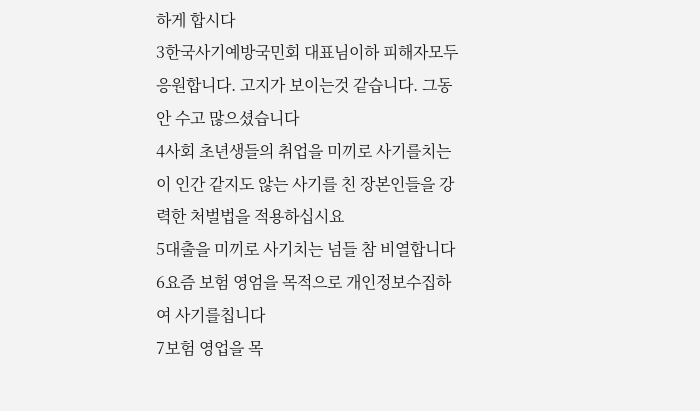하게 합시다
3한국사기예방국민회 대표님이하 피해자모두 응원합니다. 고지가 보이는것 같습니다. 그동안 수고 많으셨습니다
4사회 초년생들의 취업을 미끼로 사기를치는 이 인간 같지도 않는 사기를 친 장본인들을 강력한 처벌법을 적용하십시요
5대출을 미끼로 사기치는 넘들 참 비열합니다
6요즘 보험 영엄을 목적으로 개인정보수집하여 사기를칩니다
7보험 영업을 목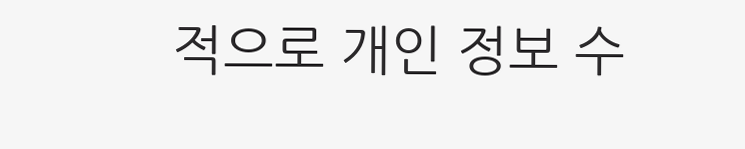적으로 개인 정보 수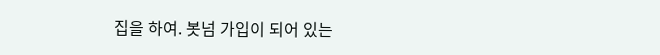집을 하여. 봇넘 가입이 되어 있는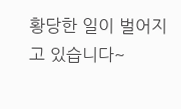황당한 일이 벌어지고 있습니다~